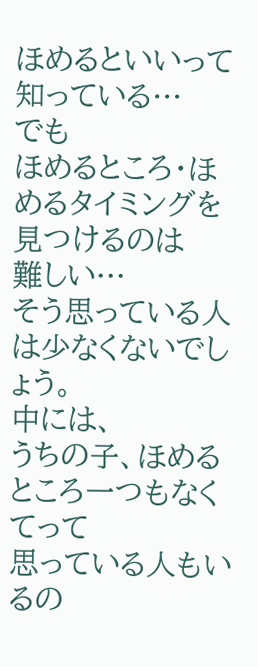ほめるといいって知っている…
でも
ほめるところ・ほめるタイミングを見つけるのは
難しい…
そう思っている人は少なくないでしょう。
中には、
うちの子、ほめるところ一つもなくてって
思っている人もいるの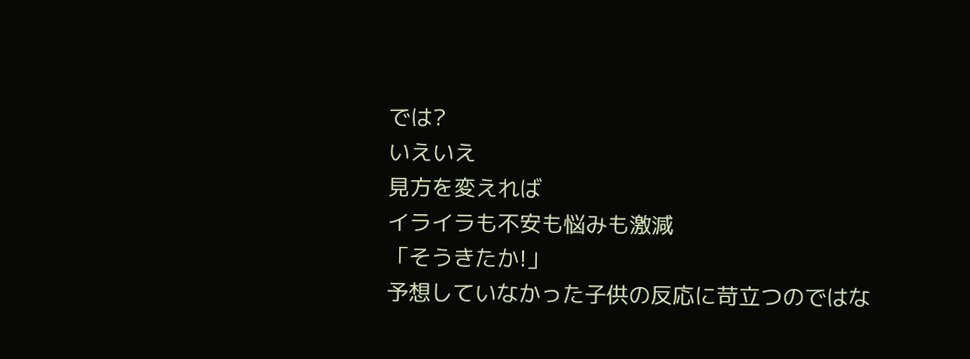では?
いえいえ
見方を変えれば
イライラも不安も悩みも激減
「そうきたか!」
予想していなかった子供の反応に苛立つのではな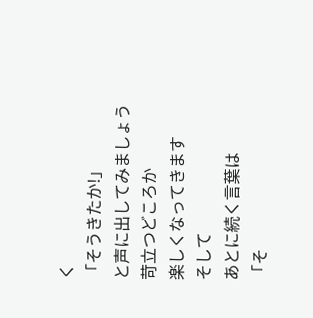く
「そうきたか!」
と声に出してみましょう
苛立つどころか
楽しくなってきます
そして
あとに続く言葉は
「そ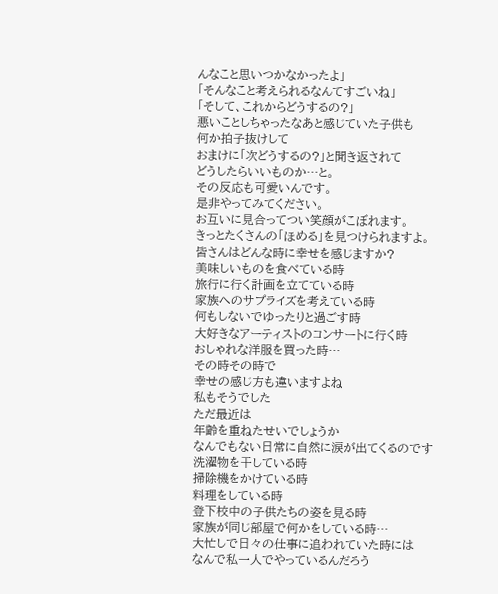んなこと思いつかなかったよ」
「そんなこと考えられるなんてすごいね」
「そして、これからどうするの?」
悪いことしちゃったなあと感じていた子供も
何か拍子抜けして
おまけに「次どうするの?」と聞き返されて
どうしたらいいものか…と。
その反応も可愛いんです。
是非やってみてください。
お互いに見合ってつい笑顔がこぼれます。
きっとたくさんの「ほめる」を見つけられますよ。
皆さんはどんな時に幸せを感じますか?
美味しいものを食べている時
旅行に行く計画を立てている時
家族へのサプライズを考えている時
何もしないでゆったりと過ごす時
大好きなアーティストのコンサートに行く時
おしゃれな洋服を買った時…
その時その時で
幸せの感じ方も違いますよね
私もそうでした
ただ最近は
年齢を重ねたせいでしょうか
なんでもない日常に自然に涙が出てくるのです
洗濯物を干している時
掃除機をかけている時
料理をしている時
登下校中の子供たちの姿を見る時
家族が同じ部屋で何かをしている時…
大忙しで日々の仕事に追われていた時には
なんで私一人でやっているんだろう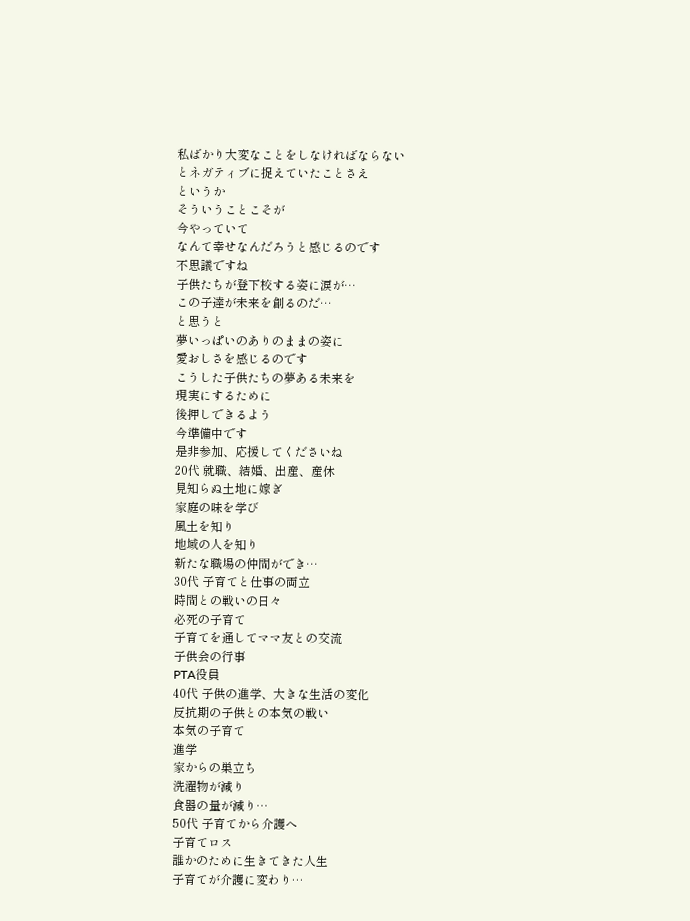私ばかり大変なことをしなければならない
とネガティブに捉えていたことさえ
というか
そういうことこそが
今やっていて
なんて幸せなんだろうと感じるのです
不思議ですね
子供たちが登下校する姿に涙が…
この子達が未来を創るのだ…
と思うと
夢いっぱいのありのままの姿に
愛おしさを感じるのです
こうした子供たちの夢ある未来を
現実にするために
後押しできるよう
今準備中です
是非参加、応援してくださいね
20代 就職、結婚、出産、産休
見知らぬ土地に嫁ぎ
家庭の味を学び
風土を知り
地域の人を知り
新たな職場の仲間ができ…
30代 子育てと仕事の両立
時間との戦いの日々
必死の子育て
子育てを通してママ友との交流
子供会の行事
PTA役員
40代 子供の進学、大きな生活の変化
反抗期の子供との本気の戦い
本気の子育て
進学
家からの巣立ち
洗濯物が減り
食器の量が減り…
50代 子育てから介護へ
子育てロス
誰かのために生きてきた人生
子育てが介護に変わり…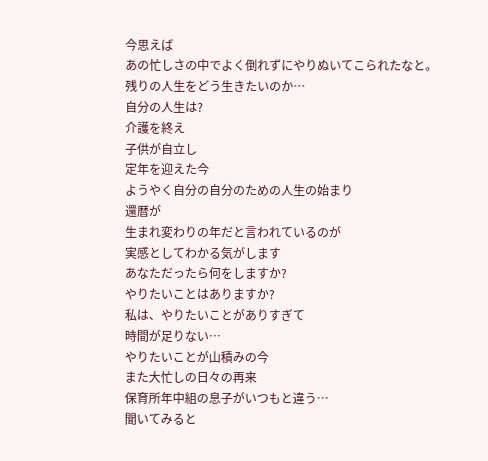今思えば
あの忙しさの中でよく倒れずにやりぬいてこられたなと。
残りの人生をどう生きたいのか…
自分の人生は?
介護を終え
子供が自立し
定年を迎えた今
ようやく自分の自分のための人生の始まり
還暦が
生まれ変わりの年だと言われているのが
実感としてわかる気がします
あなただったら何をしますか?
やりたいことはありますか?
私は、やりたいことがありすぎて
時間が足りない…
やりたいことが山積みの今
また大忙しの日々の再来
保育所年中組の息子がいつもと違う…
聞いてみると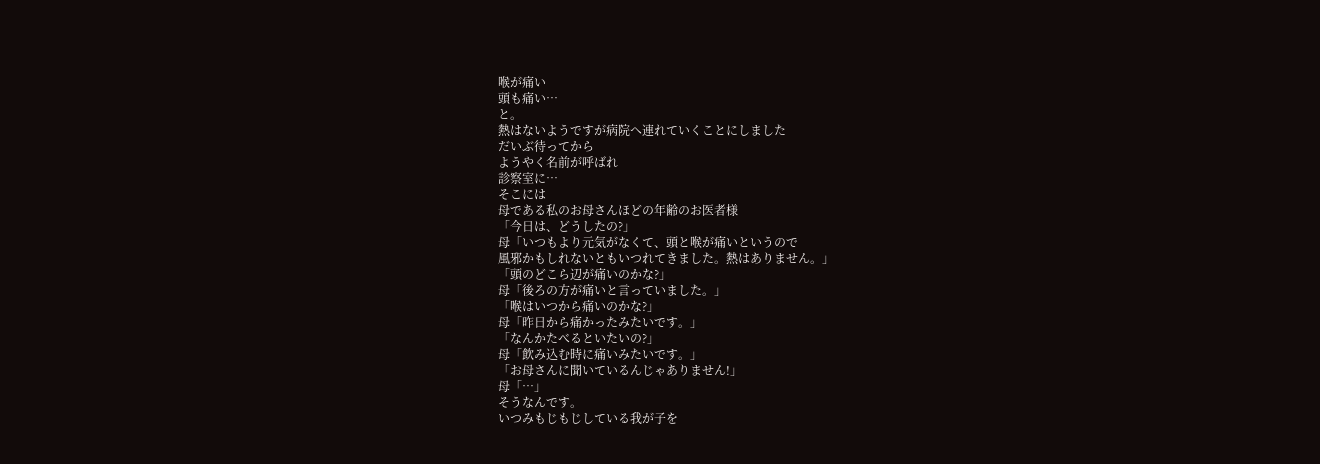喉が痛い
頭も痛い…
と。
熱はないようですが病院へ連れていくことにしました
だいぶ待ってから
ようやく名前が呼ばれ
診察室に…
そこには
母である私のお母さんほどの年齢のお医者様
「今日は、どうしたの?」
母「いつもより元気がなくて、頭と喉が痛いというので
風邪かもしれないともいつれてきました。熱はありません。」
「頭のどこら辺が痛いのかな?」
母「後ろの方が痛いと言っていました。」
「喉はいつから痛いのかな?」
母「昨日から痛かったみたいです。」
「なんかたべるといたいの?」
母「飲み込む時に痛いみたいです。」
「お母さんに聞いているんじゃありません!」
母「…」
そうなんです。
いつみもじもじしている我が子を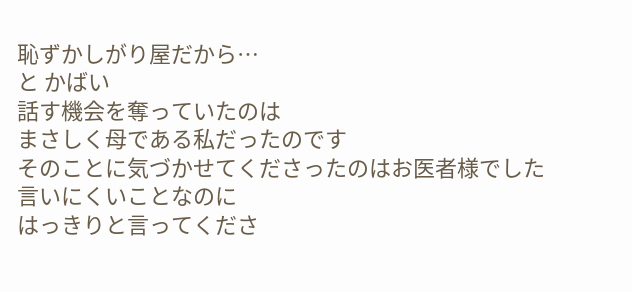恥ずかしがり屋だから…
と かばい
話す機会を奪っていたのは
まさしく母である私だったのです
そのことに気づかせてくださったのはお医者様でした
言いにくいことなのに
はっきりと言ってくださ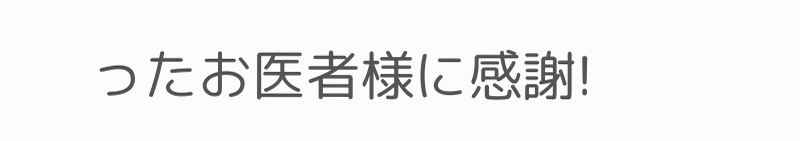ったお医者様に感謝!